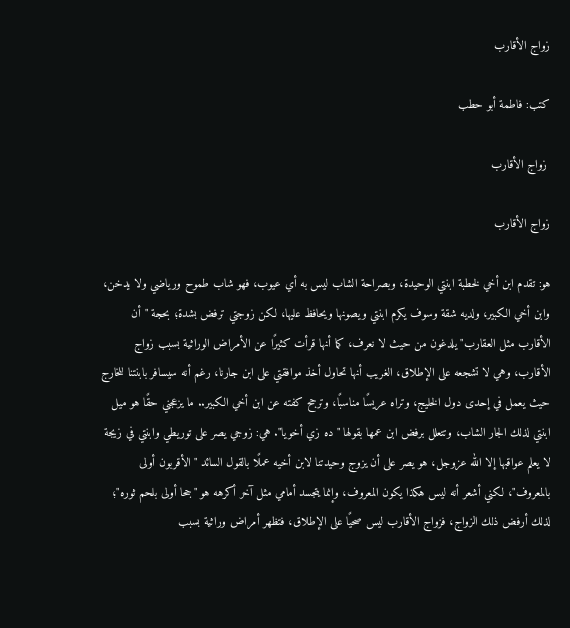زواج الأقارب

كتب: فاطمة أبو حطب

 زواج الأقارب

زواج الأقارب

هو: تقدم ابن أخي لخطبة ابنتي الوحيدة، وبصراحة الشاب ليس به أي عيوب، فهو شاب طموح ورياضي ولا يدخن، وابن أخي الكبير، ولديه شقة وسوف يكرم ابنتي ويصونها ويحافظ عليها، لكن زوجتي ترفض بشدة؛ بحجة "أن الأقارب مثل العقارب" يلدغون من حيث لا نعرف، كما أنها قرأت كثيرًا عن الأمراض الوراثية بسبب زواج الأقارب، وهي لا تشجعه على الإطلاق، الغريب أنها تحاول أخذ موافقتي على ابن جارنا، رغم أنه سيسافر بابنتنا للخارج حيث يعمل في إحدى دول الخليج، وتراه عريسًا مناسبًا، وترجح كفته عن ابن أخي الكبير.. ما يزعجني حقًا هو ميل ابنتي لذلك الجار الشاب، وتتعلل برفض ابن عمها بقولها "ده زي أخويا". هي: زوجي يصر على توريطي وابنتي في زيجة لا يعلم عواقبها إلا الله عزوجل، هو يصر على أن يزوج وحيدتنا لابن أخيه عملًا بالقول السائد "الأقربون أولى بالمعروف"، لكني أشعر أنه ليس هكذا يكون المعروف، وإنما يتجسد أمامي مثل آخر أكرهه هو "جحا أولى بلحم ثوره"؛ لذلك أرفض ذلك الزواج، فزواج الأقارب ليس صحيًا على الإطلاق، فتظهر أمراض وراثية بسبب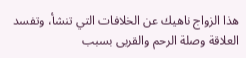هذا الزواج ناهيك عن الخلافات التي تنشأ، وتفسد العلاقة وصلة الرحم والقربى بسبب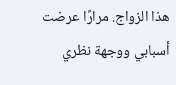هذا الزواج. مرارًا عرضت أسبابي ووجهة نظري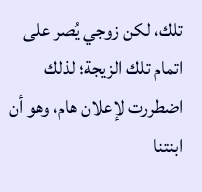تلك، لكن زوجي يُصر على اتمام تلك الزيجة؛ لذلك اضطررت لإعلان هام، وهو أن ابنتنا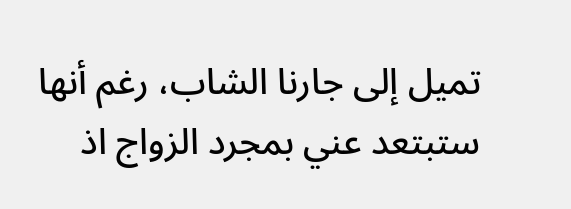تميل إلى جارنا الشاب، رغم أنها ستبتعد عني بمجرد الزواج اذ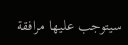سيتوجب عليها مرافقة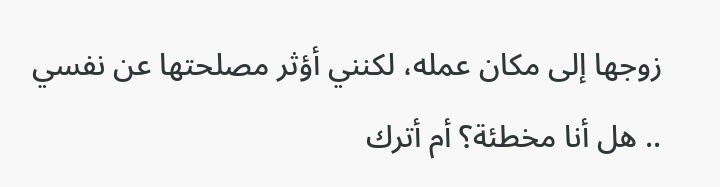زوجها إلى مكان عمله، لكنني أؤثر مصلحتها عن نفسي .. هل أنا مخطئة؟ أم أترك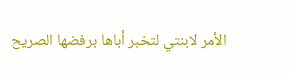الأمر لابنتي لتخبر أباها برفضها الصريح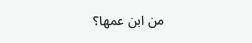من ابن عمها؟